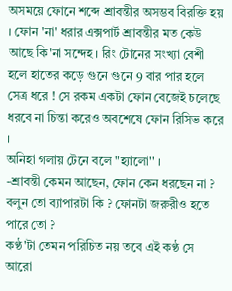অসময়ে ফোনে শব্দে শ্রাবন্তীর অসম্ভব বিরক্তি হয় । ফোন 'না' ধরার এক্সপার্ট শ্রাবন্তীর মত কেউ আছে কি'না সন্দেহ । রিং টোনের সংখ্যা বেশী হলে হাতের কড়ে গুনে গুনে 9 বার পার হলে সেত্র ধরে ! সে রকম একটা ফোন বেজেই চলেছে ধরবে না চিন্তা করেও অবশেষে ফোন রিসিভ করে ।
অনিহা গলায় টেনে বলে "হ্যালো'' ।
-শ্রাবন্তী কেমন আছেন, ফোন কেন ধরছেন না ? বলুন তো ব্যাপারটা কি ? ফোনটা জরুরীও হতে পারে তো ?
কণ্ঠ'টা তেমন পরিচিত নয় তবে এই কণ্ঠ সে আরো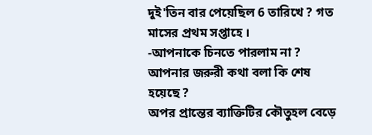দুই'তিন বার পেয়েছিল 6 তারিখে ? গত মাসের প্রথম সপ্তাহে ।
-আপনাকে চিনতে পারলাম না ? আপনার জরুরী কথা বলা কি শেষ হয়েছে ?
অপর প্রান্তের ব্যাক্তিটির কৌতুহল বেড়ে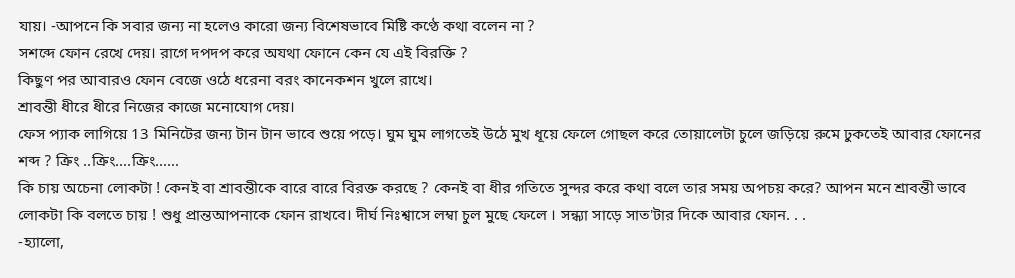যায়। -আপনে কি সবার জন্য না হলেও কারো জন্য বিশেষভাবে মিষ্টি কণ্ঠে কথা বলেন না ?
সশব্দে ফোন রেখে দেয়। রাগে দপদপ করে অযথা ফোনে কেন যে এই বিরক্তি ?
কিছুণ পর আবারও ফোন বেজে ওঠে ধরেনা বরং কানেকশন খুলে রাখে।
শ্রাবন্তী ধীরে ধীরে নিজের কাজে মনোযোগ দেয়।
ফেস প্যাক লাগিয়ে 13 মিনিটের জন্য টান টান ভাবে শুয়ে পড়ে। ঘুম ঘুম লাগতেই উঠে মুখ ধূয়ে ফেলে গোছল করে তোয়ালেটা চুলে জড়িয়ে রুমে ঢুকতেই আবার ফোনের শব্দ ? ক্রিং ..ক্রিং....ক্রিং......
কি চায় অচেনা লোকটা ! কেনই বা শ্রাবন্তীকে বারে বারে বিরক্ত করছে ? কেনই বা ধীর গতিতে সুন্দর করে কথা বলে তার সময় অপচয় করে? আপন মনে শ্রাবন্তী ভাবে লোকটা কি বলতে চায় ! শুধু প্রান্তআপনাকে ফোন রাখবে। দীর্ঘ নিঃশ্বাসে লম্বা চুল মুছে ফেলে । সন্ধ্যা সাড়ে সাত'টার দিকে আবার ফোন. . .
-হ্যালো,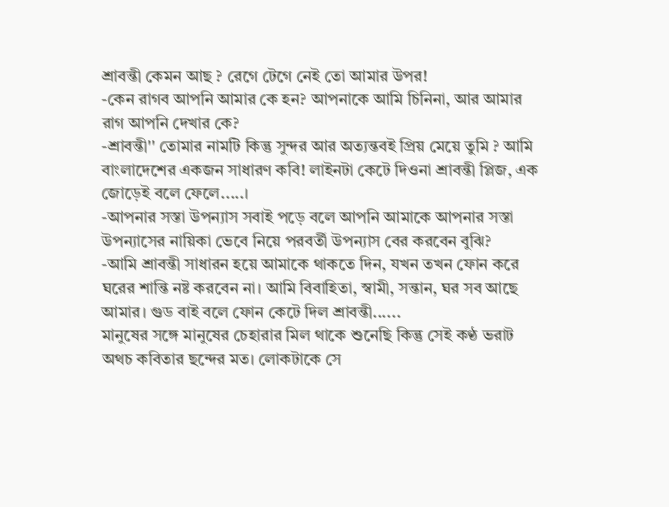শ্রাবন্তী কেমন আছ ? রেগে টেগে নেই তো আমার উপর!
-কেন রাগব আপনি আমার কে হন? আপনাকে আমি চিনিনা, আর আমার রাগ আপনি দেখার কে?
-শ্রাবন্তী'' তোমার নামটি কিন্তু সুন্দর আর অত্যন্তবই প্রিয় মেয়ে তুমি ? আমি বাংলাদেশের একজন সাধারণ কবি! লাইনটা কেটে দিওনা শ্রাবন্তী প্লিজ, এক জোড়েই বলে ফেলে.....।
-আপনার সস্তা উপন্যাস সবাই পড়ে বলে আপনি আমাকে আপনার সস্তা উপন্যাসের নায়িকা ভেবে নিয়ে পরবর্তী উপন্যাস বের করবেন বুঝি?
-আমি শ্রাবন্তী সাধারন হয়ে আমাকে থাকতে দিন, যখন তখন ফোন করে ঘরের শান্তি নষ্ট করবেন না। আমি বিবাহিতা, স্বামী, সন্তান, ঘর সব আছে আমার। গুড বাই বলে ফোন কেটে দিল শ্রাবন্তী......
মানুষের সঙ্গে মানুষের চেহারার মিল থাকে শুনেছি কিন্তু সেই কণ্ঠ ভরাট অথচ কবিতার ছন্দের মত। লোকটাকে সে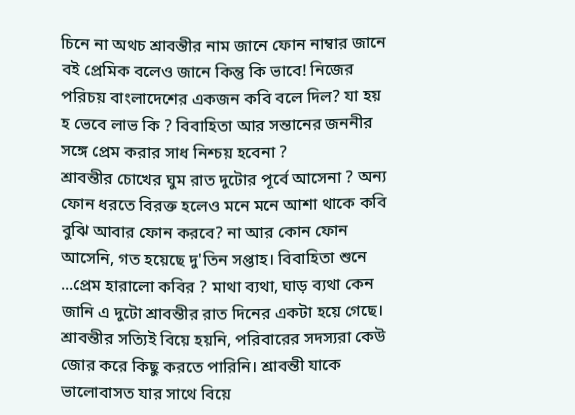চিনে না অথচ শ্রাবন্তীর নাম জানে ফোন নাম্বার জানে বই প্রেমিক বলেও জানে কিন্তু কি ভাবে! নিজের পরিচয় বাংলাদেশের একজন কবি বলে দিল? যা হয় হ ভেবে লাভ কি ? বিবাহিতা আর সন্তানের জননীর সঙ্গে প্রেম করার সাধ নিশ্চয় হবেনা ?
শ্রাবন্তীর চোখের ঘুম রাত দুটোর পূর্বে আসেনা ? অন্য ফোন ধরতে বিরক্ত হলেও মনে মনে আশা থাকে কবি বুঝি আবার ফোন করবে? না আর কোন ফোন আসেনি, গত হয়েছে দু'তিন সপ্তাহ। বিবাহিতা শুনে ...প্রেম হারালো কবির ? মাথা ব্যথা, ঘাড় ব্যথা কেন জানি এ দুটো শ্রাবন্তীর রাত দিনের একটা হয়ে গেছে।
শ্রাবন্তীর সত্যিই বিয়ে হয়নি, পরিবারের সদস্যরা কেউ জোর করে কিছু করতে পারিনি। শ্রাবন্তী যাকে ভালোবাসত যার সাথে বিয়ে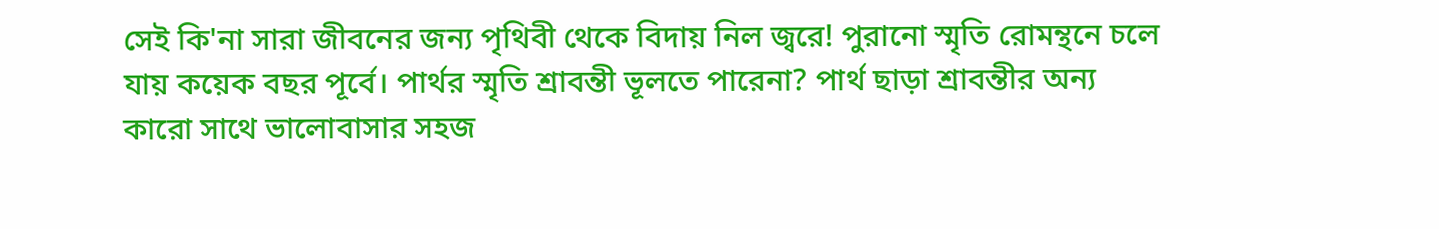সেই কি'না সারা জীবনের জন্য পৃথিবী থেকে বিদায় নিল জ্বরে! পুরানো স্মৃতি রোমন্থনে চলে যায় কয়েক বছর পূর্বে। পার্থর স্মৃতি শ্রাবন্তী ভূলতে পারেনা? পার্থ ছাড়া শ্রাবন্তীর অন্য কারো সাথে ভালোবাসার সহজ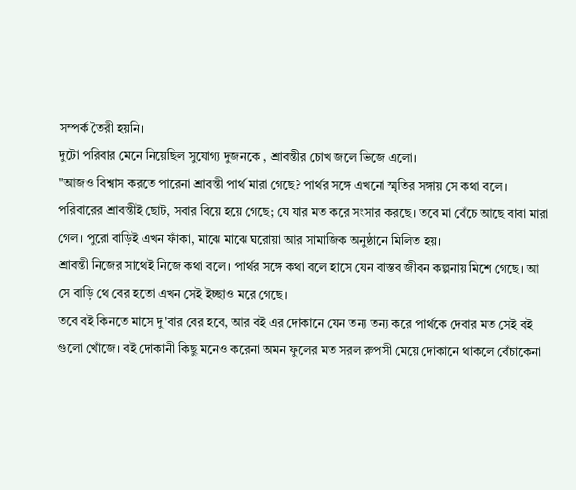সম্পর্ক তৈরী হয়নি।
দুটো পরিবার মেনে নিয়েছিল সুযোগ্য দুজনকে , শ্রাবন্তীর চোখ জলে ভিজে এলো।
"আজও বিশ্বাস করতে পারেনা শ্রাবন্তী পার্থ মারা গেছে? পার্থর সঙ্গে এখনো স্মৃতির সঙ্গায় সে কথা বলে।
পরিবারের শ্রাবন্তীই ছোট, সবার বিয়ে হয়ে গেছে; যে যার মত করে সংসার করছে। তবে মা বেঁচে আছে বাবা মারা গেল। পুরো বাড়িই এখন ফাঁকা, মাঝে মাঝে ঘরোয়া আর সামাজিক অনুষ্ঠানে মিলিত হয়।
শ্রাবন্তী নিজের সাথেই নিজে কথা বলে। পার্থর সঙ্গে কথা বলে হাসে যেন বাস্তব জীবন কল্পনায় মিশে গেছে। আ সে বাড়ি থে বের হতো এখন সেই ইচ্ছাও মরে গেছে।
তবে বই কিনতে মাসে দু'বার বের হবে, আর বই এর দোকানে যেন তন্য তন্য করে পার্থকে দেবার মত সেই বই গুলো খোঁজে। বই দোকানী কিছু মনেও করেনা অমন ফুলের মত সরল রুপসী মেয়ে দোকানে থাকলে বেঁচাকেনা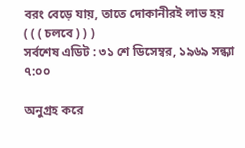বরং বেড়ে যায়, তাতে দোকানীরই লাভ হয়
( ( ( চলবে ) ) )
সর্বশেষ এডিট : ৩১ শে ডিসেম্বর, ১৯৬৯ সন্ধ্যা ৭:০০

অনুগ্রহ করে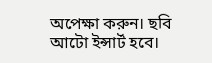অপেক্ষা করুন। ছবি আটো ইন্সার্ট হবে।